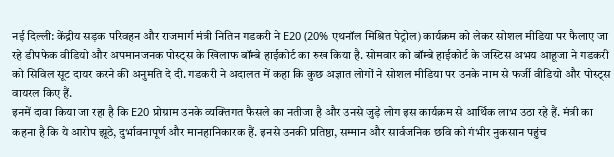नई दिल्ली: केंद्रीय सड़क परिवहन और राजमार्ग मंत्री नितिन गडकरी ने E20 (20% एथनॉल मिश्रित पेट्रोल) कार्यक्रम को लेकर सोशल मीडिया पर फैलाए जा रहे डीपफेक वीडियो और अपमानजनक पोस्ट्स के खिलाफ बॉम्बे हाईकोर्ट का रुख किया है. सोमवार को बॉम्बे हाईकोर्ट के जस्टिस अभय आहूजा ने गडकरी को सिविल सूट दायर करने की अनुमति दे दी. गडकरी ने अदालत में कहा कि कुछ अज्ञात लोगों ने सोशल मीडिया पर उनके नाम से फर्जी वीडियो और पोस्ट्स वायरल किए हैं.
इनमें दावा किया जा रहा है कि E20 प्रोग्राम उनके व्यक्तिगत फैसले का नतीजा है और उनसे जुड़े लोग इस कार्यक्रम से आर्थिक लाभ उठा रहे हैं. मंत्री का कहना है कि ये आरोप झूठे, दुर्भावनापूर्ण और मानहानिकारक हैं. इनसे उनकी प्रतिष्ठा, सम्मान और सार्वजनिक छवि को गंभीर नुकसान पहुंच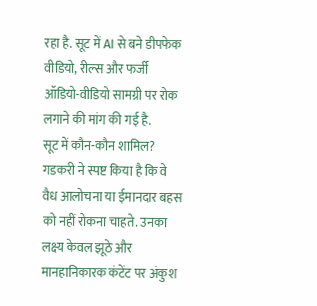रहा है. सूट में AI से बने डीपफेक वीडियो, रील्स और फर्जी ऑडियो-वीडियो सामग्री पर रोक लगाने की मांग की गई है.
सूट में कौन-कौन शामिल?
गडकरी ने स्पष्ट किया है कि वे वैध आलोचना या ईमानदार बहस को नहीं रोकना चाहते. उनका लक्ष्य केवल झूठे और मानहानिकारक कंटेंट पर अंकुश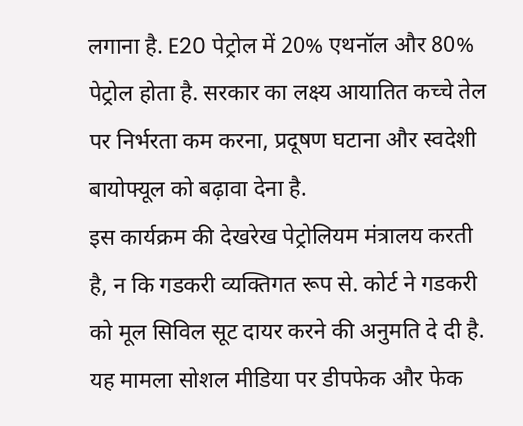लगाना है. E20 पेट्रोल में 20% एथनॉल और 80% पेट्रोल होता है. सरकार का लक्ष्य आयातित कच्चे तेल पर निर्भरता कम करना, प्रदूषण घटाना और स्वदेशी बायोफ्यूल को बढ़ावा देना है.
इस कार्यक्रम की देखरेख पेट्रोलियम मंत्रालय करती है, न कि गडकरी व्यक्तिगत रूप से. कोर्ट ने गडकरी को मूल सिविल सूट दायर करने की अनुमति दे दी है. यह मामला सोशल मीडिया पर डीपफेक और फेक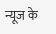न्यूज के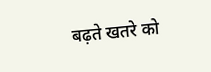बढ़ते खतरे को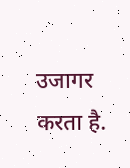उजागर करता है.